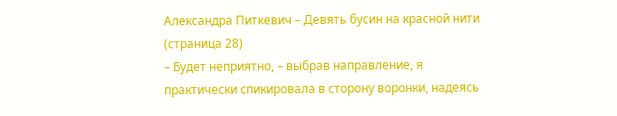Александра Питкевич – Девять бусин на красной нити (страница 28)
– Будет неприятно, – выбрав направление, я практически спикировала в сторону воронки, надеясь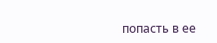попасть в ее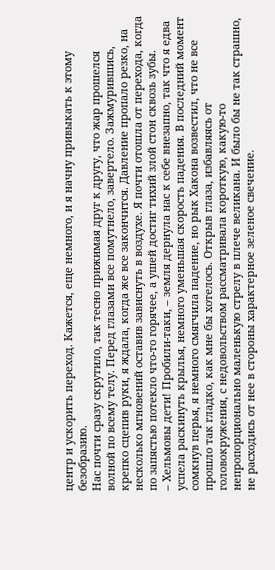центр и ускорить переход. Кажется, еще немного, и я начну привыкать к этому безобразию.
Нас почти сразу скрутило, так тесно прижимая друг к другу, что жар прошелся волной по всему телу. Перед глазами все помутнело, завертело. Зажмурившись, крепко сцепив руки, я ждала, когда же все закончится. Давление пропало резко, на несколько мгновений оставив зависнуть в воздухе. Я почти отошла от перехода, когда по запястью потекло что-то горячее, а ушей достиг тихий злой стон сквозь зубы.
– Хельмовы дети! Пробили-таки, – земля дернула нас к себе внезапно, так что я едва успела раскинуть крылья, немного уменьшая скорость падения. В последний момент сомкнув перья, я немного смягчила падение, но рык Хакона возвестил, что не все прошло так гладко, как мне бы хотелось. Открыв глаза, избавляясь от головокружения, с недовольством рассматривала короткую, какую-то непропорционально маленькую стрелу в плече великана. И было бы не так страшно, не расходись от нее в стороны характерное зеленое свечение.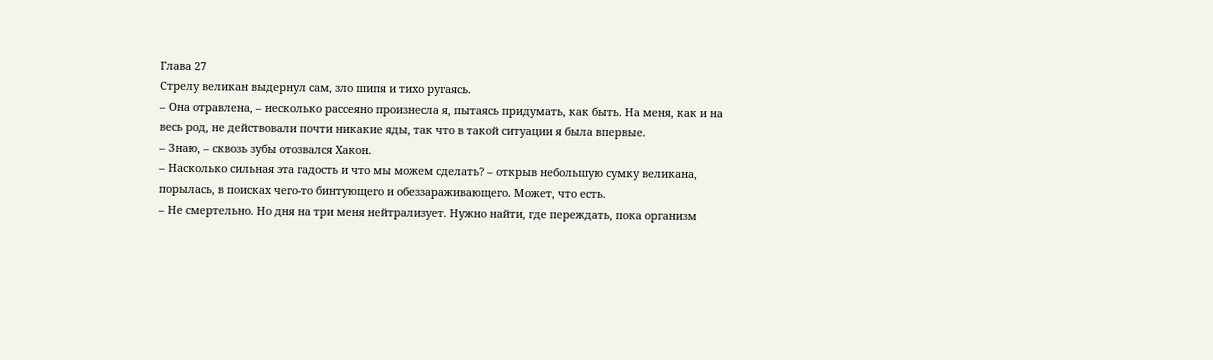Глава 27
Стрелу великан выдернул сам, зло шипя и тихо ругаясь.
– Она отравлена, – несколько рассеяно произнесла я, пытаясь придумать, как быть. На меня, как и на весь род, не действовали почти никакие яды, так что в такой ситуации я была впервые.
– Знаю, – сквозь зубы отозвался Хакон.
– Насколько сильная эта гадость и что мы можем сделать? – открыв небольшую сумку великана, порылась, в поисках чего-то бинтующего и обеззараживающего. Может, что есть.
– Не смертельно. Но дня на три меня нейтрализует. Нужно найти, где переждать, пока организм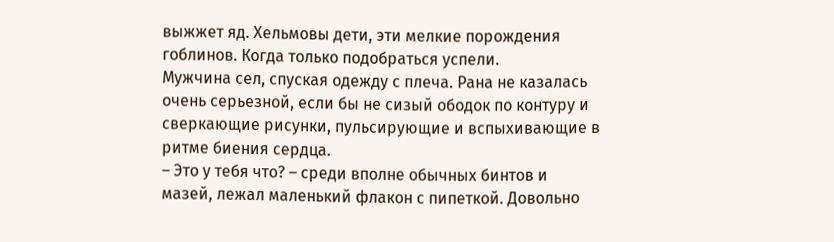выжжет яд. Хельмовы дети, эти мелкие порождения гоблинов. Когда только подобраться успели.
Мужчина сел, спуская одежду с плеча. Рана не казалась очень серьезной, если бы не сизый ободок по контуру и сверкающие рисунки, пульсирующие и вспыхивающие в ритме биения сердца.
– Это у тебя что? – среди вполне обычных бинтов и мазей, лежал маленький флакон с пипеткой. Довольно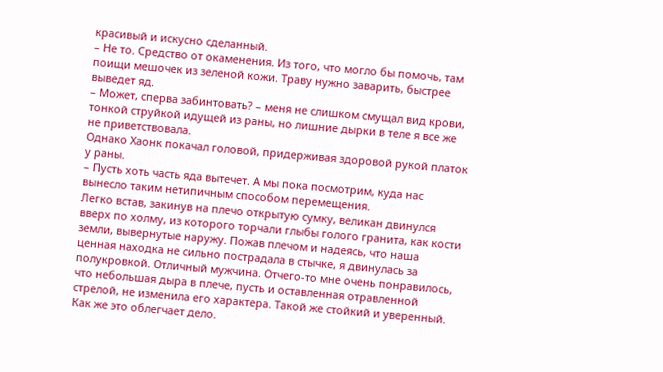красивый и искусно сделанный.
– Не то. Средство от окаменения. Из того, что могло бы помочь, там поищи мешочек из зеленой кожи. Траву нужно заварить, быстрее выведет яд.
– Может, сперва забинтовать? – меня не слишком смущал вид крови, тонкой струйкой идущей из раны, но лишние дырки в теле я все же не приветствовала.
Однако Хаонк покачал головой, придерживая здоровой рукой платок у раны.
– Пусть хоть часть яда вытечет. А мы пока посмотрим, куда нас вынесло таким нетипичным способом перемещения.
Легко встав, закинув на плечо открытую сумку, великан двинулся вверх по холму, из которого торчали глыбы голого гранита, как кости земли, вывернутые наружу. Пожав плечом и надеясь, что наша ценная находка не сильно пострадала в стычке, я двинулась за полукровкой. Отличный мужчина. Отчего-то мне очень понравилось, что небольшая дыра в плече, пусть и оставленная отравленной стрелой, не изменила его характера. Такой же стойкий и уверенный. Как же это облегчает дело.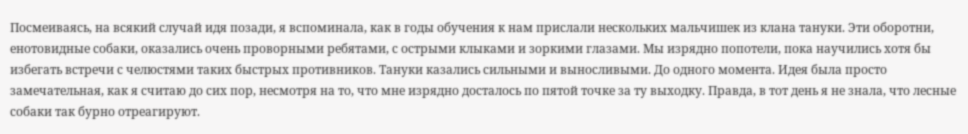Посмеиваясь, на всякий случай идя позади, я вспоминала, как в годы обучения к нам прислали нескольких мальчишек из клана тануки. Эти оборотни, енотовидные собаки, оказались очень проворными ребятами, с острыми клыками и зоркими глазами. Мы изрядно попотели, пока научились хотя бы избегать встречи с челюстями таких быстрых противников. Тануки казались сильными и выносливыми. До одного момента. Идея была просто замечательная, как я считаю до сих пор, несмотря на то, что мне изрядно досталось по пятой точке за ту выходку. Правда, в тот день я не знала, что лесные собаки так бурно отреагируют.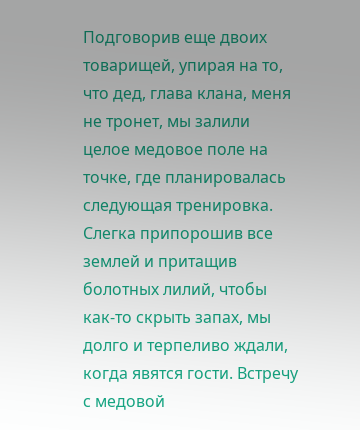Подговорив еще двоих товарищей, упирая на то, что дед, глава клана, меня не тронет, мы залили целое медовое поле на точке, где планировалась следующая тренировка. Слегка припорошив все землей и притащив болотных лилий, чтобы как-то скрыть запах, мы долго и терпеливо ждали, когда явятся гости. Встречу с медовой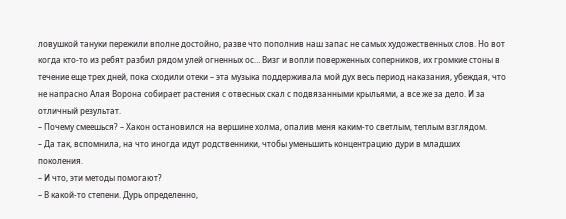ловушкой тануки пережили вполне достойно, разве что пополнив наш запас не самых художественных слов. Но вот когда кто-то из ребят разбил рядом улей огненных ос… Визг и вопли поверженных соперников, их громкие стоны в течение еще трех дней, пока сходили отеки – эта музыка поддерживала мой дух весь период наказания, убеждая, что не напрасно Алая Ворона собирает растения с отвесных скал с подвязанными крыльями, а все же за дело. И за отличный результат.
– Почему смеешься? – Хакон остановился на вершине холма, опалив меня каким-то светлым, теплым взглядом.
– Да так, вспомнила, на что иногда идут родственники, чтобы уменьшить концентрацию дури в младших поколения.
– И что, эти методы помогают?
– В какой-то степени. Дурь определенно,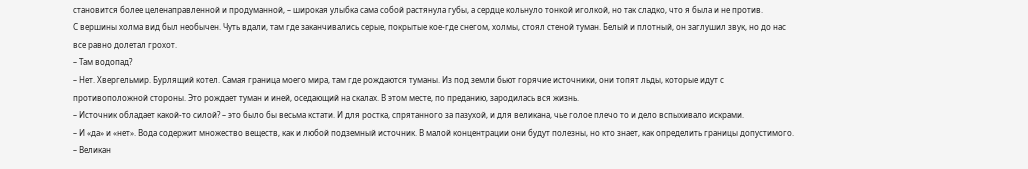становится более целенаправленной и продуманной, – широкая улыбка сама собой растянула губы, а сердце кольнуло тонкой иголкой, но так сладко, что я была и не против.
С вершины холма вид был необычен. Чуть вдали, там где заканчивались серые, покрытые кое-где снегом, холмы, стоял стеной туман. Белый и плотный, он заглушил звук, но до нас все равно долетал грохот.
– Там водопад?
– Нет. Хвергельмир. Бурлящий котел. Самая граница моего мира, там где рождаются туманы. Из под земли бьют горячие источники, они топят льды, которые идут с противоположной стороны. Это рождает туман и иней, оседающий на скалах. В этом месте, по преданию, зародилась вся жизнь.
– Источник обладает какой-то силой? – это было бы весьма кстати. И для ростка, спрятанного за пазухой, и для великана, чье голое плечо то и дело вспыхивало искрами.
– И «да» и «нет». Вода содержит множество веществ, как и любой подземный источник. В малой концентрации они будут полезны, но кто знает, как определить границы допустимого. – Великан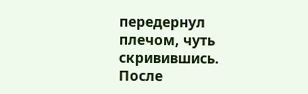передернул плечом, чуть скривившись. После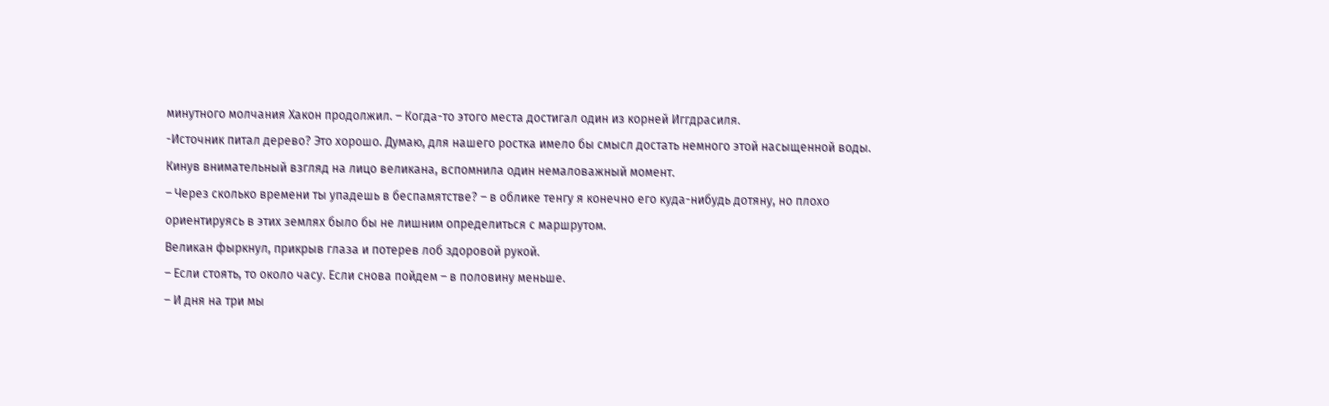минутного молчания Хакон продолжил. – Когда-то этого места достигал один из корней Иггдрасиля.
-Источник питал дерево? Это хорошо. Думаю, для нашего ростка имело бы смысл достать немного этой насыщенной воды.
Кинув внимательный взгляд на лицо великана, вспомнила один немаловажный момент.
– Через сколько времени ты упадешь в беспамятстве? – в облике тенгу я конечно его куда-нибудь дотяну, но плохо ориентируясь в этих землях было бы не лишним определиться с маршрутом.
Великан фыркнул, прикрыв глаза и потерев лоб здоровой рукой.
– Если стоять, то около часу. Если снова пойдем – в половину меньше.
– И дня на три мы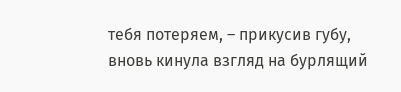тебя потеряем, – прикусив губу, вновь кинула взгляд на бурлящий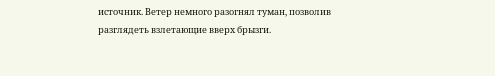источник. Ветер немного разогнял туман, позволив разглядеть взлетающие вверх брызги.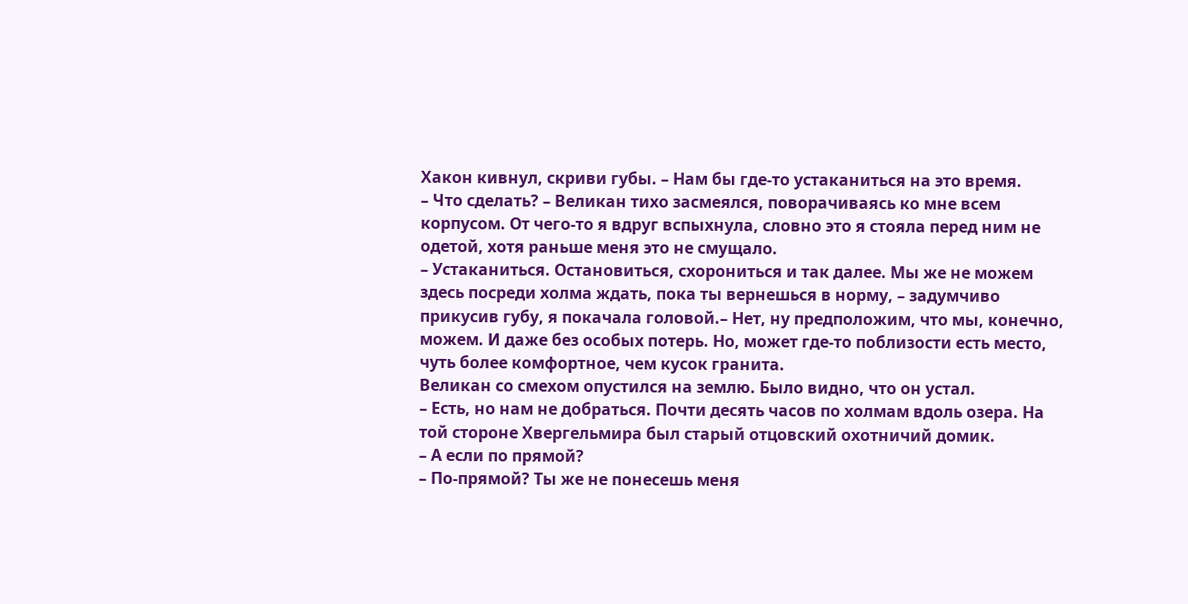Хакон кивнул, скриви губы. – Нам бы где-то устаканиться на это время.
– Что сделать? – Великан тихо засмеялся, поворачиваясь ко мне всем корпусом. От чего-то я вдруг вспыхнула, словно это я стояла перед ним не одетой, хотя раньше меня это не смущало.
– Устаканиться. Остановиться, схорониться и так далее. Мы же не можем здесь посреди холма ждать, пока ты вернешься в норму, – задумчиво прикусив губу, я покачала головой.– Нет, ну предположим, что мы, конечно, можем. И даже без особых потерь. Но, может где-то поблизости есть место, чуть более комфортное, чем кусок гранита.
Великан со смехом опустился на землю. Было видно, что он устал.
– Есть, но нам не добраться. Почти десять часов по холмам вдоль озера. На той стороне Хвергельмира был старый отцовский охотничий домик.
– А если по прямой?
– По-прямой? Ты же не понесешь меня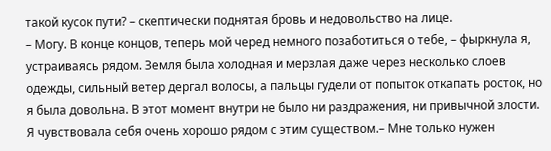такой кусок пути? – скептически поднятая бровь и недовольство на лице.
– Могу. В конце концов, теперь мой черед немного позаботиться о тебе, – фыркнула я, устраиваясь рядом. Земля была холодная и мерзлая даже через несколько слоев одежды, сильный ветер дергал волосы, а пальцы гудели от попыток откапать росток, но я была довольна. В этот момент внутри не было ни раздражения, ни привычной злости. Я чувствовала себя очень хорошо рядом с этим существом.– Мне только нужен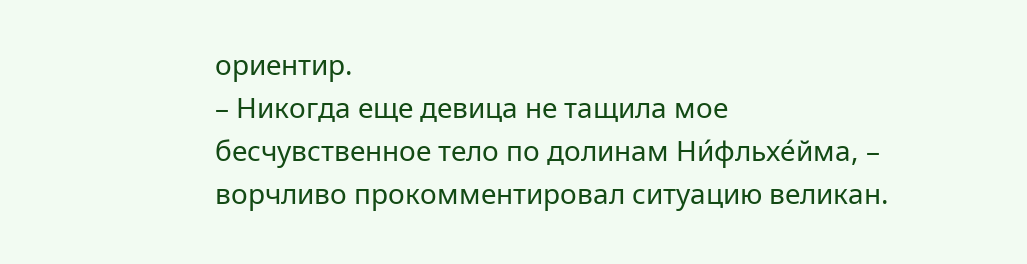ориентир.
– Никогда еще девица не тащила мое бесчувственное тело по долинам Ни́фльхе́йма, – ворчливо прокомментировал ситуацию великан.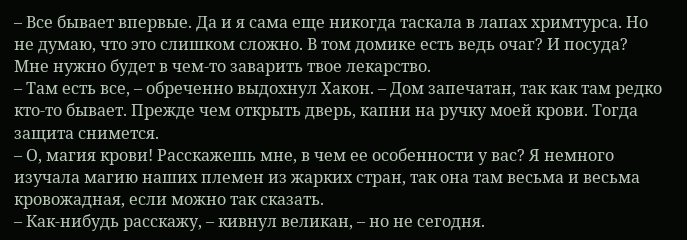– Все бывает впервые. Да и я сама еще никогда таскала в лапах хримтурса. Но не думаю, что это слишком сложно. В том домике есть ведь очаг? И посуда? Мне нужно будет в чем-то заварить твое лекарство.
– Там есть все, – обреченно выдохнул Хакон. – Дом запечатан, так как там редко кто-то бывает. Прежде чем открыть дверь, капни на ручку моей крови. Тогда защита снимется.
– О, магия крови! Расскажешь мне, в чем ее особенности у вас? Я немного изучала магию наших племен из жарких стран, так она там весьма и весьма кровожадная, если можно так сказать.
– Как-нибудь расскажу, – кивнул великан, – но не сегодня.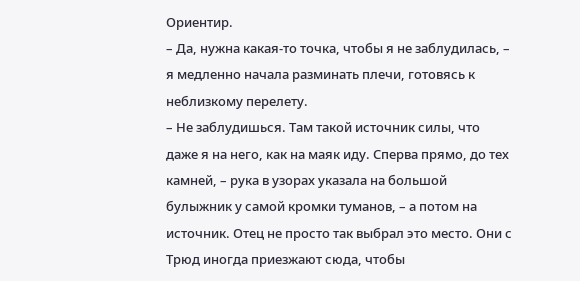Ориентир.
– Да, нужна какая-то точка, чтобы я не заблудилась, – я медленно начала разминать плечи, готовясь к неблизкому перелету.
– Не заблудишься. Там такой источник силы, что даже я на него, как на маяк иду. Сперва прямо, до тех камней, – рука в узорах указала на большой булыжник у самой кромки туманов, – а потом на источник. Отец не просто так выбрал это место. Они с Трюд иногда приезжают сюда, чтобы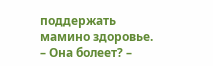поддержать мамино здоровье.
– Она болеет? –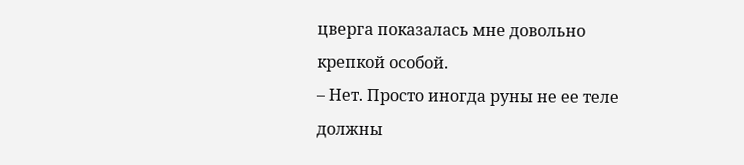цверга показалась мне довольно крепкой особой.
– Нет. Просто иногда руны не ее теле должны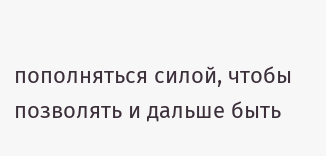пополняться силой, чтобы позволять и дальше быть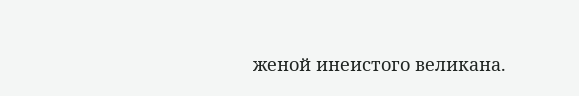женой инеистого великана.